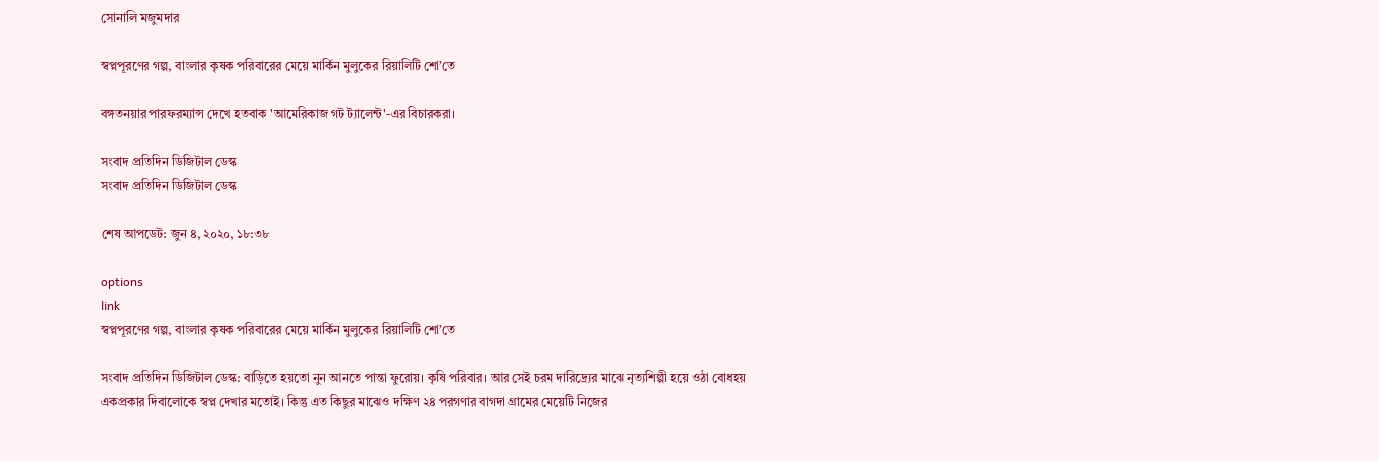সোনালি মজুমদার

স্বপ্নপূরণের গল্প, বাংলার কৃষক পরিবারের মেয়ে মার্কিন মুলুকের রিয়ালিটি শো’তে

বঙ্গতনয়ার পারফরম্যান্স দেখে হতবাক 'আমেরিকাজ গট ট্যালেন্ট'-এর বিচারকরা।

সংবাদ প্রতিদিন ডিজিটাল ডেস্ক
সংবাদ প্রতিদিন ডিজিটাল ডেস্ক

শেষ আপডেট: জুন ৪, ২০২০, ১৮:৩৮

options
link
স্বপ্নপূরণের গল্প, বাংলার কৃষক পরিবারের মেয়ে মার্কিন মুলুকের রিয়ালিটি শো’তে

সংবাদ প্রতিদিন ডিজিটাল ডেস্ক: বাড়িতে হয়তো নুন আনতে পান্তা ফুরোয়। কৃষি পরিবার। আর সেই চরম দারিদ্র্যের মাঝে নৃত্যশিল্পী হয়ে ওঠা বোধহয় একপ্রকার দিবালোকে স্বপ্ন দেখার মতোই। কিন্তু এত কিছুর মাঝেও দক্ষিণ ২৪ পরগণার বাগদা গ্রামের মেয়েটি নিজের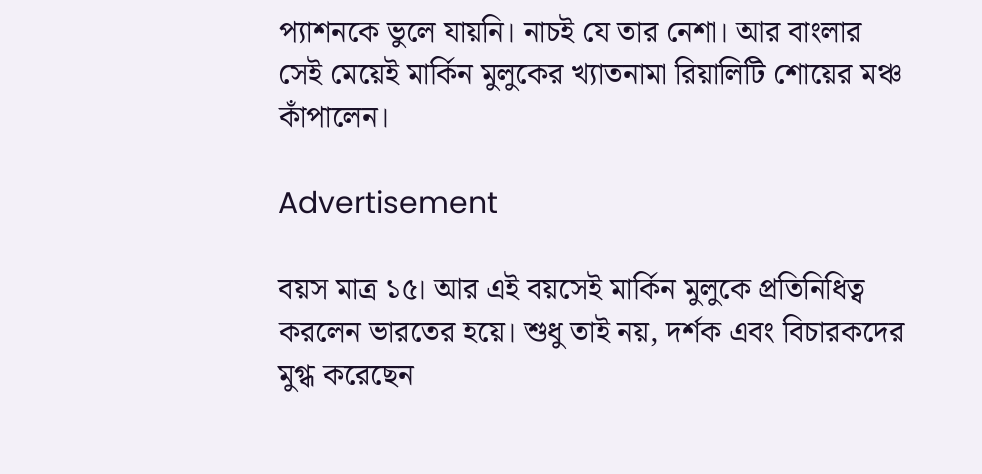প্যাশনকে ভুলে যায়নি। নাচই যে তার নেশা। আর বাংলার সেই মেয়েই মার্কিন মুলুকের খ্যাতনামা রিয়ালিটি শোয়ের মঞ্চ কাঁপালেন।

Advertisement

বয়স মাত্র ১৫। আর এই বয়সেই মার্কিন মুলুকে প্রতিনিধিত্ব করলেন ভারতের হয়ে। শুধু তাই নয়, দর্শক এবং বিচারকদের মুগ্ধ করেছেন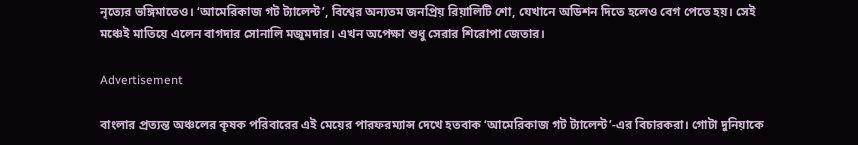নৃত্যের ভঙ্গিমাতেও। ‘আমেরিকাজ গট ট্যালেন্ট’, বিশ্বের অন্যতম জনপ্রিয় রিয়ালিটি শো, যেখানে অডিশন দিতে হলেও বেগ পেতে হয়। সেই মঞ্চেই মাতিয়ে এলেন বাগদার সোনালি মজুমদার। এখন অপেক্ষা শুধু সেরার শিরোপা জেতার।

Advertisement

বাংলার প্রত্যন্ত অঞ্চলের কৃষক পরিবারের এই মেয়ের পারফরম্যান্স দেখে হতবাক ‘আমেরিকাজ গট ট্যালেন্ট’-এর বিচারকরা। গোটা দুনিয়াকে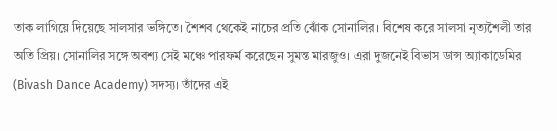তাক লাগিয়ে দিয়েছে সালসার ভঙ্গিতে। শৈশব থেকেই নাচের প্রতি ঝোঁক সোনালির। বিশেষ করে সালসা নৃত্যশৈলী তার অতি প্রিয়। সোনালির সঙ্গে অবশ্য সেই মঞ্চে পারফর্ম করেছেন সুমন্ত মারজুও। এরা দুজনেই বিভাস ডান্স অ্যাকাডেমির (Bivash Dance Academy) সদস্য। তাঁদের এই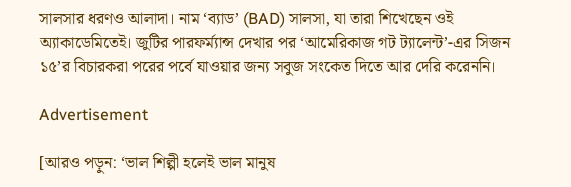সালসার ধরণও আলাদা। নাম ‘ব্যাড’ (BAD) সালসা, যা তারা শিখেছেন ওই অ্যাকাডেমিতেই। জুটির পারফর্ম্যান্স দেখার পর ‘আমেরিকাজ গট ট্যালেন্ট’-এর সিজন ১৫’র বিচারকরা পরের পর্বে যাওয়ার জন্য সবুজ সংকেত দিতে আর দেরি করেননি।

Advertisement

[আরও পড়ুন: ‘ভাল শিল্পী হলেই ভাল মানুষ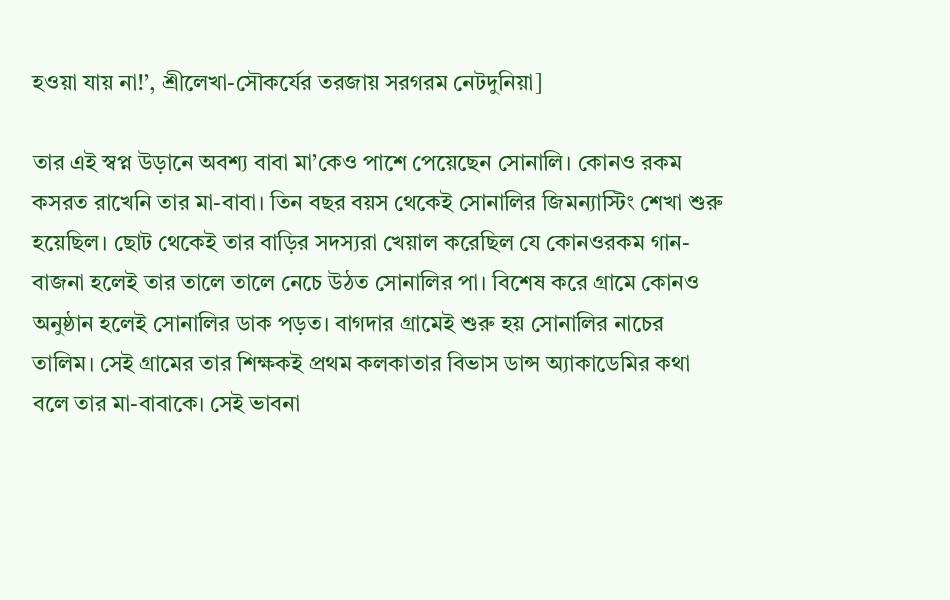হওয়া যায় না!’, শ্রীলেখা-সৌকর্যের তরজায় সরগরম নেটদুনিয়া]

তার এই স্বপ্ন উড়ানে অবশ্য বাবা মা’কেও পাশে পেয়েছেন সোনালি। কোনও রকম কসরত রাখেনি তার মা-বাবা। তিন বছর বয়স থেকেই সোনালির জিমন্যাস্টিং শেখা শুরু হয়েছিল। ছোট থেকেই তার বাড়ির সদস্যরা খেয়াল করেছিল যে কোনওরকম গান-বাজনা হলেই তার তালে তালে নেচে উঠত সোনালির পা। বিশেষ করে গ্রামে কোনও অনুষ্ঠান হলেই সোনালির ডাক পড়ত। বাগদার গ্রামেই শুরু হয় সোনালির নাচের তালিম। সেই গ্রামের তার শিক্ষকই প্রথম কলকাতার বিভাস ডান্স অ্যাকাডেমির কথা বলে তার মা-বাবাকে। সেই ভাবনা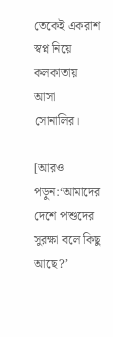তেকেই একরাশ স্বপ্ন নিয়ে কলকাতায় আসা সোনালির।

[আরও পড়ুন:‘আমাদের দেশে পশুদের সুরক্ষা বলে কিছু আছে?’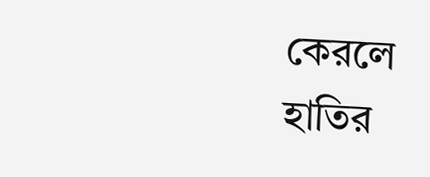কেরলে হাতির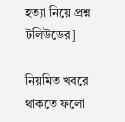হত্যা নিয়ে প্রশ্ন টলিউডের]

নিয়মিত খবরে থাকতে ফলো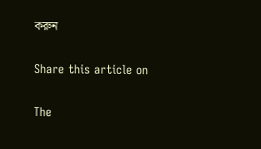করুন

Share this article on

The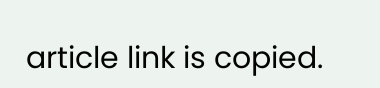article link is copied.